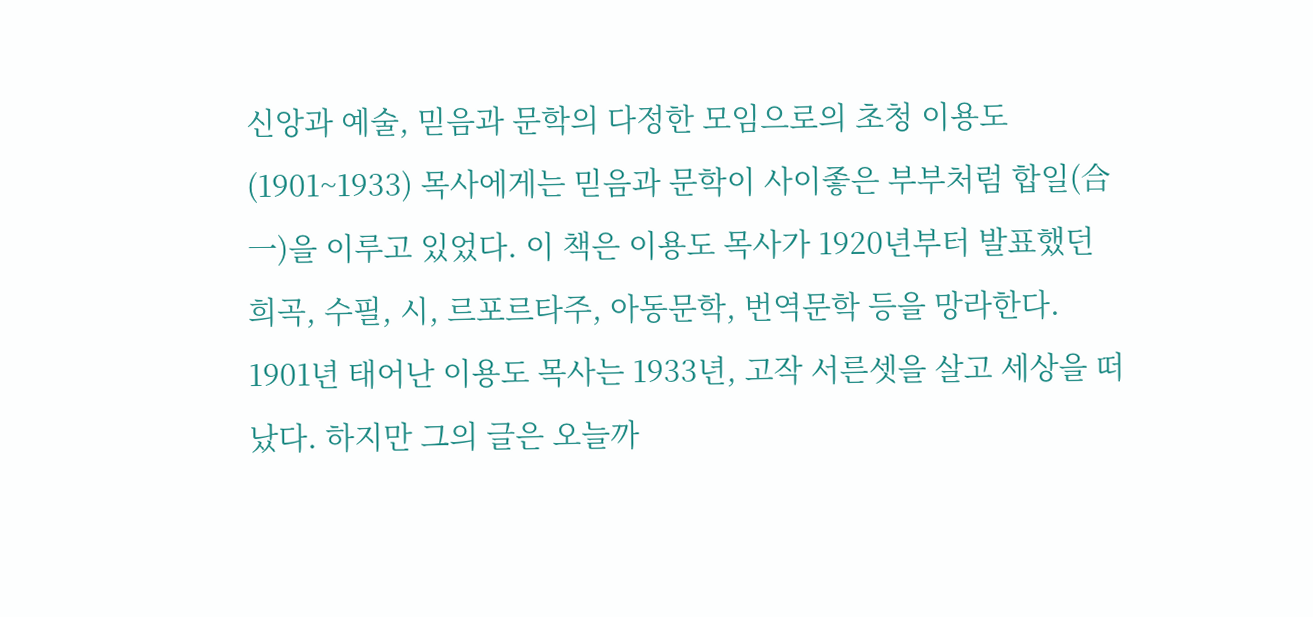신앙과 예술, 믿음과 문학의 다정한 모임으로의 초청 이용도(1901~1933) 목사에게는 믿음과 문학이 사이좋은 부부처럼 합일(合一)을 이루고 있었다. 이 책은 이용도 목사가 1920년부터 발표했던 희곡, 수필, 시, 르포르타주, 아동문학, 번역문학 등을 망라한다. 1901년 태어난 이용도 목사는 1933년, 고작 서른셋을 살고 세상을 떠났다. 하지만 그의 글은 오늘까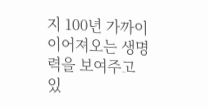지 100년 가까이 이어져오는 생명력을 보여주고 있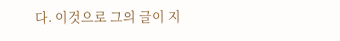다. 이것으로 그의 글이 지